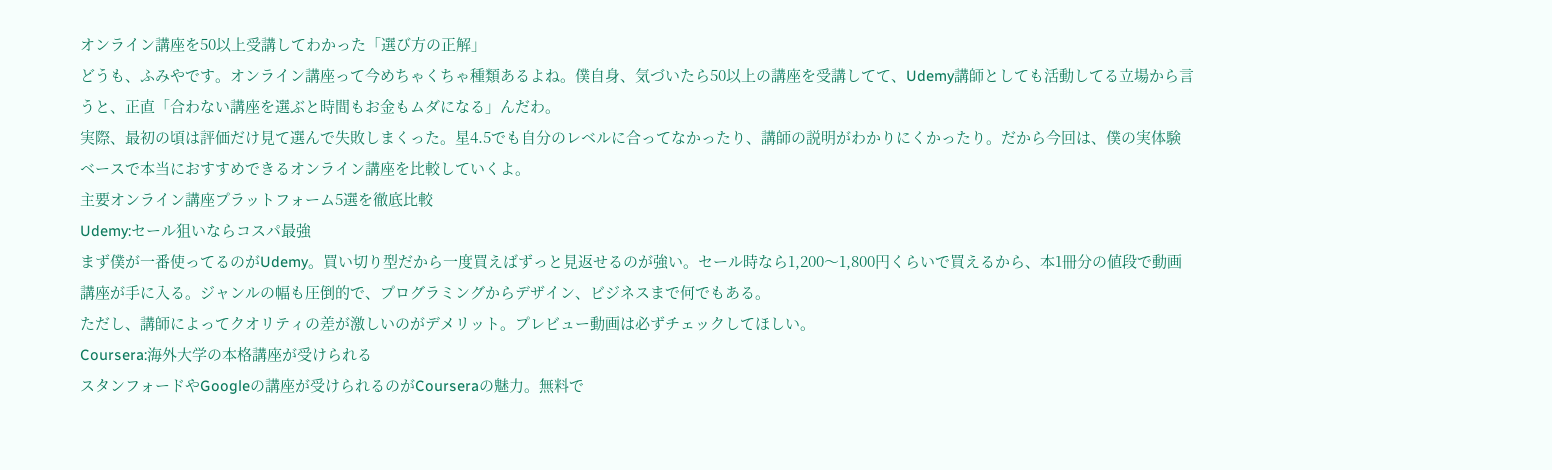オンライン講座を50以上受講してわかった「選び方の正解」
どうも、ふみやです。オンライン講座って今めちゃくちゃ種類あるよね。僕自身、気づいたら50以上の講座を受講してて、Udemy講師としても活動してる立場から言うと、正直「合わない講座を選ぶと時間もお金もムダになる」んだわ。
実際、最初の頃は評価だけ見て選んで失敗しまくった。星4.5でも自分のレベルに合ってなかったり、講師の説明がわかりにくかったり。だから今回は、僕の実体験ベースで本当におすすめできるオンライン講座を比較していくよ。
主要オンライン講座プラットフォーム5選を徹底比較
Udemy:セール狙いならコスパ最強
まず僕が一番使ってるのがUdemy。買い切り型だから一度買えばずっと見返せるのが強い。セール時なら1,200〜1,800円くらいで買えるから、本1冊分の値段で動画講座が手に入る。ジャンルの幅も圧倒的で、プログラミングからデザイン、ビジネスまで何でもある。
ただし、講師によってクオリティの差が激しいのがデメリット。プレビュー動画は必ずチェックしてほしい。
Coursera:海外大学の本格講座が受けられる
スタンフォードやGoogleの講座が受けられるのがCourseraの魅力。無料で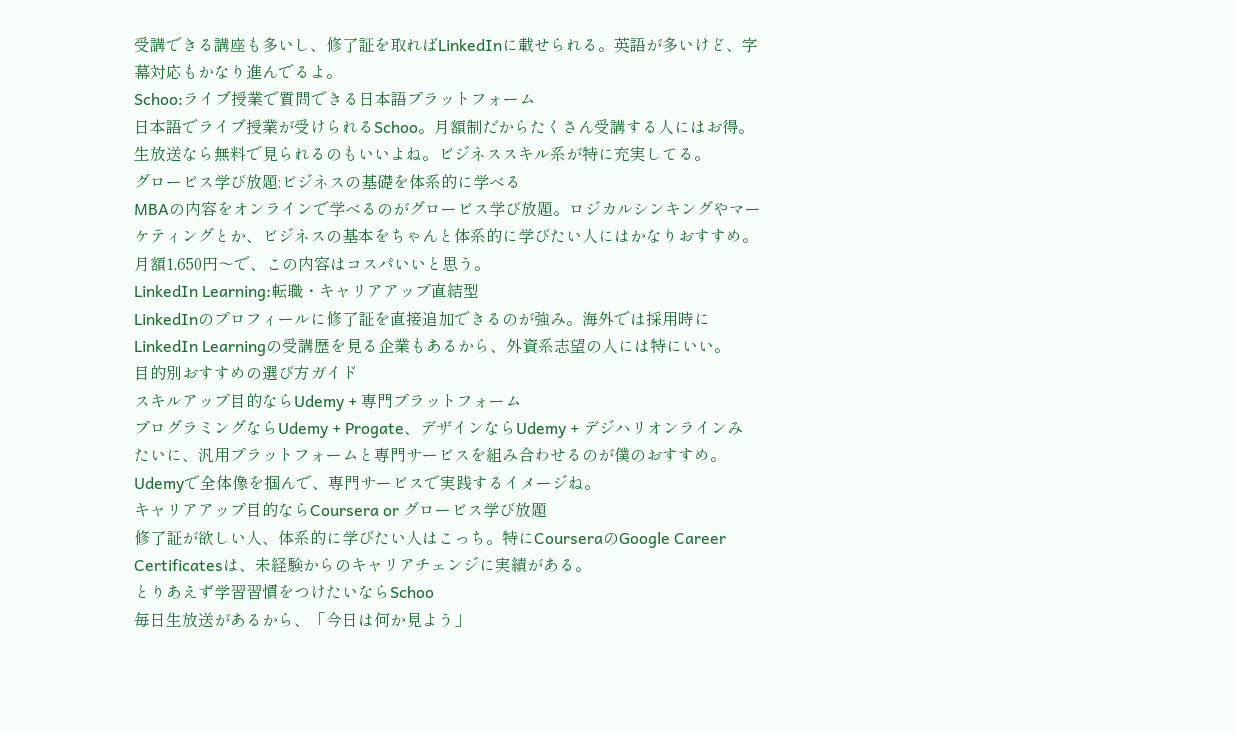受講できる講座も多いし、修了証を取ればLinkedInに載せられる。英語が多いけど、字幕対応もかなり進んでるよ。
Schoo:ライブ授業で質問できる日本語プラットフォーム
日本語でライブ授業が受けられるSchoo。月額制だからたくさん受講する人にはお得。生放送なら無料で見られるのもいいよね。ビジネススキル系が特に充実してる。
グロービス学び放題:ビジネスの基礎を体系的に学べる
MBAの内容をオンラインで学べるのがグロービス学び放題。ロジカルシンキングやマーケティングとか、ビジネスの基本をちゃんと体系的に学びたい人にはかなりおすすめ。月額1,650円〜で、この内容はコスパいいと思う。
LinkedIn Learning:転職・キャリアアップ直結型
LinkedInのプロフィールに修了証を直接追加できるのが強み。海外では採用時にLinkedIn Learningの受講歴を見る企業もあるから、外資系志望の人には特にいい。
目的別おすすめの選び方ガイド
スキルアップ目的ならUdemy + 専門プラットフォーム
プログラミングならUdemy + Progate、デザインならUdemy + デジハリオンラインみたいに、汎用プラットフォームと専門サービスを組み合わせるのが僕のおすすめ。Udemyで全体像を掴んで、専門サービスで実践するイメージね。
キャリアアップ目的ならCoursera or グロービス学び放題
修了証が欲しい人、体系的に学びたい人はこっち。特にCourseraのGoogle Career Certificatesは、未経験からのキャリアチェンジに実績がある。
とりあえず学習習慣をつけたいならSchoo
毎日生放送があるから、「今日は何か見よう」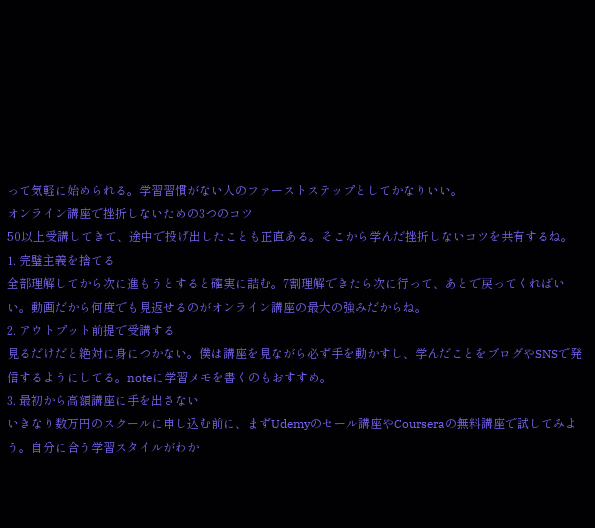って気軽に始められる。学習習慣がない人のファーストステップとしてかなりいい。
オンライン講座で挫折しないための3つのコツ
50以上受講してきて、途中で投げ出したことも正直ある。そこから学んだ挫折しないコツを共有するね。
1. 完璧主義を捨てる
全部理解してから次に進もうとすると確実に詰む。7割理解できたら次に行って、あとで戻ってくればいい。動画だから何度でも見返せるのがオンライン講座の最大の強みだからね。
2. アウトプット前提で受講する
見るだけだと絶対に身につかない。僕は講座を見ながら必ず手を動かすし、学んだことをブログやSNSで発信するようにしてる。noteに学習メモを書くのもおすすめ。
3. 最初から高額講座に手を出さない
いきなり数万円のスクールに申し込む前に、まずUdemyのセール講座やCourseraの無料講座で試してみよう。自分に合う学習スタイルがわか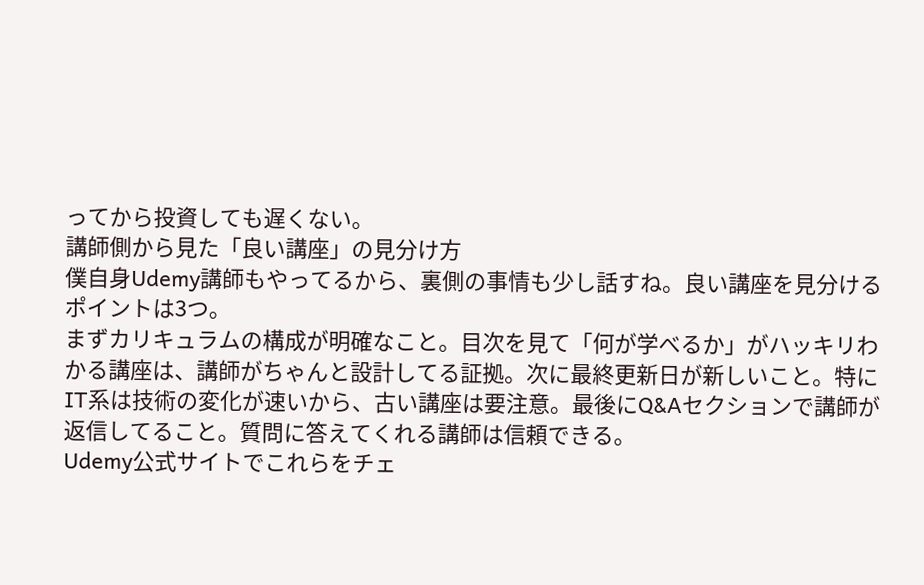ってから投資しても遅くない。
講師側から見た「良い講座」の見分け方
僕自身Udemy講師もやってるから、裏側の事情も少し話すね。良い講座を見分けるポイントは3つ。
まずカリキュラムの構成が明確なこと。目次を見て「何が学べるか」がハッキリわかる講座は、講師がちゃんと設計してる証拠。次に最終更新日が新しいこと。特にIT系は技術の変化が速いから、古い講座は要注意。最後にQ&Aセクションで講師が返信してること。質問に答えてくれる講師は信頼できる。
Udemy公式サイトでこれらをチェ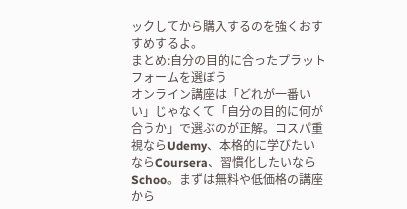ックしてから購入するのを強くおすすめするよ。
まとめ:自分の目的に合ったプラットフォームを選ぼう
オンライン講座は「どれが一番いい」じゃなくて「自分の目的に何が合うか」で選ぶのが正解。コスパ重視ならUdemy、本格的に学びたいならCoursera、習慣化したいならSchoo。まずは無料や低価格の講座から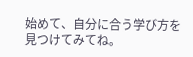始めて、自分に合う学び方を見つけてみてね。